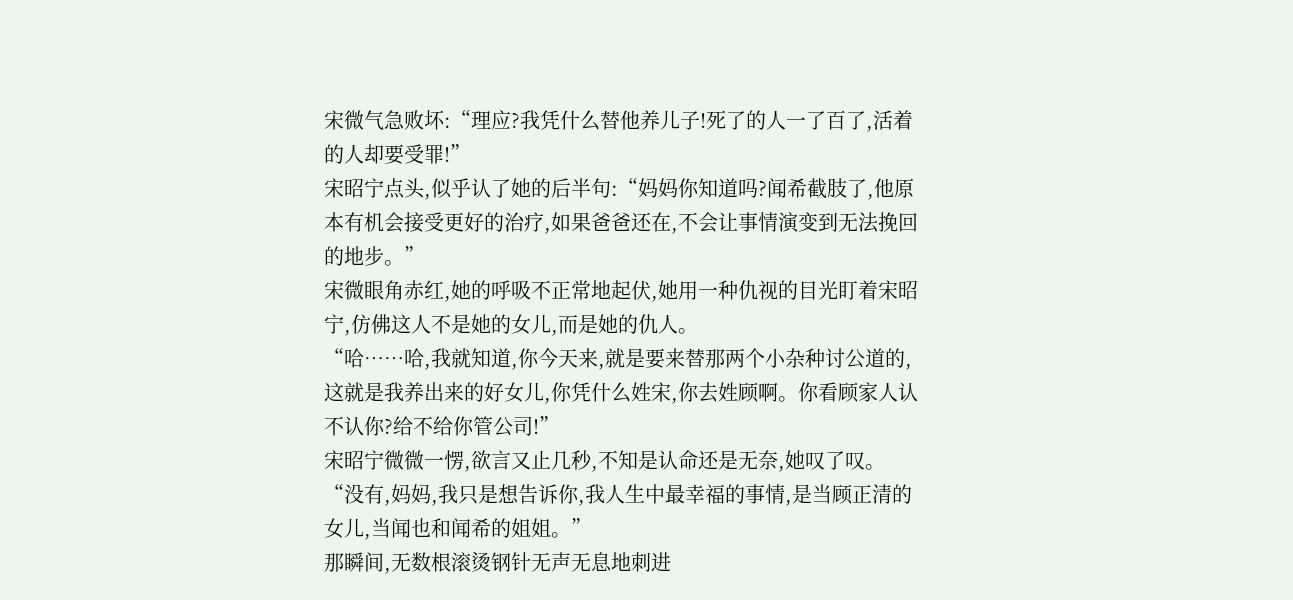宋微气急败坏:“理应?我凭什么替他养儿子!死了的人一了百了,活着的人却要受罪!”
宋昭宁点头,似乎认了她的后半句:“妈妈你知道吗?闻希截肢了,他原本有机会接受更好的治疗,如果爸爸还在,不会让事情演变到无法挽回的地步。”
宋微眼角赤红,她的呼吸不正常地起伏,她用一种仇视的目光盯着宋昭宁,仿佛这人不是她的女儿,而是她的仇人。
“哈……哈,我就知道,你今天来,就是要来替那两个小杂种讨公道的,这就是我养出来的好女儿,你凭什么姓宋,你去姓顾啊。你看顾家人认不认你?给不给你管公司!”
宋昭宁微微一愣,欲言又止几秒,不知是认命还是无奈,她叹了叹。
“没有,妈妈,我只是想告诉你,我人生中最幸福的事情,是当顾正清的女儿,当闻也和闻希的姐姐。”
那瞬间,无数根滚烫钢针无声无息地刺进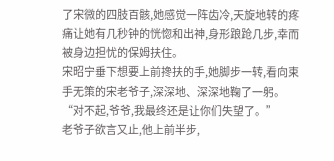了宋微的四肢百骸,她感觉一阵齿冷,天旋地转的疼痛让她有几秒钟的恍惚和出神,身形踉跄几步,幸而被身边担忧的保姆扶住。
宋昭宁垂下想要上前搀扶的手,她脚步一转,看向束手无策的宋老爷子,深深地、深深地鞠了一躬。
“对不起,爷爷,我最终还是让你们失望了。”
老爷子欲言又止,他上前半步,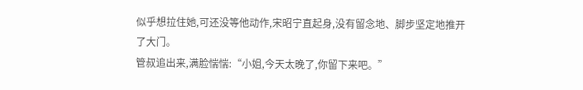似乎想拉住她,可还没等他动作,宋昭宁直起身,没有留念地、脚步坚定地推开了大门。
管叔追出来,满脸惴惴:“小姐,今天太晚了,你留下来吧。”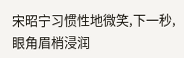宋昭宁习惯性地微笑,下一秒,眼角眉梢浸润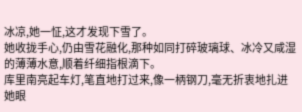冰凉,她一怔,这才发现下雪了。
她收拢手心,仍由雪花融化,那种如同打碎玻璃球、冰冷又咸湿的薄薄水意,顺着纤细指根滴下。
库里南亮起车灯,笔直地打过来,像一柄钢刀,毫无折衷地扎进她眼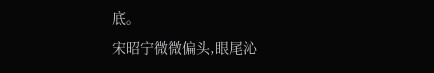底。
宋昭宁微微偏头,眼尾沁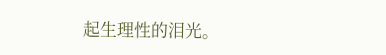起生理性的泪光。